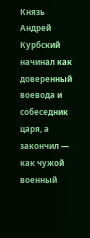Князь Андрей Курбский начинал как доверенный воевода и собеседник царя, а закончил — как чужой военный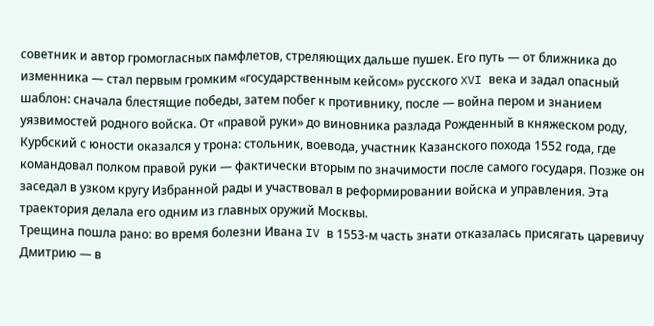советник и автор громогласных памфлетов, стреляющих дальше пушек. Его путь — от ближника до изменника — стал первым громким «государственным кейсом» русского XVI века и задал опасный шаблон: сначала блестящие победы, затем побег к противнику, после — война пером и знанием уязвимостей родного войска. От «правой руки» до виновника разлада Рожденный в княжеском роду, Курбский с юности оказался у трона: стольник, воевода, участник Казанского похода 1552 года, где командовал полком правой руки — фактически вторым по значимости после самого государя. Позже он заседал в узком кругу Избранной рады и участвовал в реформировании войска и управления. Эта траектория делала его одним из главных оружий Москвы.
Трещина пошла рано: во время болезни Ивана IV в 1553-м часть знати отказалась присягать царевичу Дмитрию — в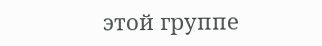этой группе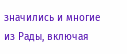значились и многие из Рады, включая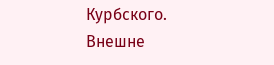Курбского. Внешне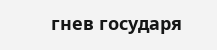гнев государя